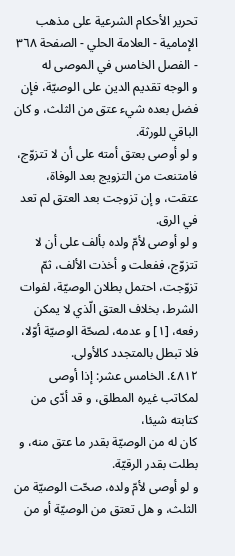تحرير الأحكام الشرعية على مذهب الإمامية - العلامة الحلي - الصفحة ٣٦٨ - الفصل الخامس في الموصى له
و الوجه تقديم الدين على الوصيّة، فإن فضل بعده شيء عتق من الثلث، و كان الباقي للورثة.
و لو أوصى بعتق أمته على أن لا تتزوّج، فامتنعت من التزويج بعد الوفاة، عتقت، و إن تزوجت بعد العتق لم تعد في الرق.
و لو أوصى لأمّ ولده بألف على أن لا تتزوّج، ففعلت و أخذت الألف، ثمّ تزوّجت، احتمل بطلان الوصيّة، لفوات الشرط، بخلاف العتق الّذي لا يمكن رفعه، [١] و عدمه، لصحّة الوصيّة أوّلا، فلا تبطل بالمتجدد كالأولى.
٤٨١٢. الخامس عشر: إذا أوصى لمكاتب غيره المطلق، و قد أدّى من كتابته شيئا،
كان له من الوصيّة بقدر ما عتق منه، و بطلت بقدر الرقيّة.
و لو أوصى لأمّ ولده، صحّت الوصيّة من الثلث، و هل تعتق من الوصيّة أو من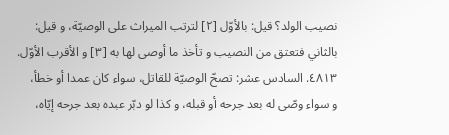نصيب الولد؟ قيل: بالأوّل [٢] لترتب الميراث على الوصيّة، و قيل: بالثاني فتعتق من النصيب و تأخذ ما أوصى لها به [٣] و الأقرب الأوّل.
٤٨١٣. السادس عشر: تصحّ الوصيّة للقاتل، سواء كان عمدا أو خطأ،
و سواء وصّى له بعد جرحه أو قبله، و كذا لو دبّر عبده بعد جرحه إيّاه،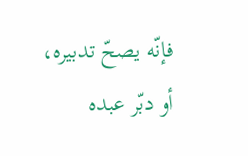فإنّه يصحّ تدبيره، أو دبّر عبده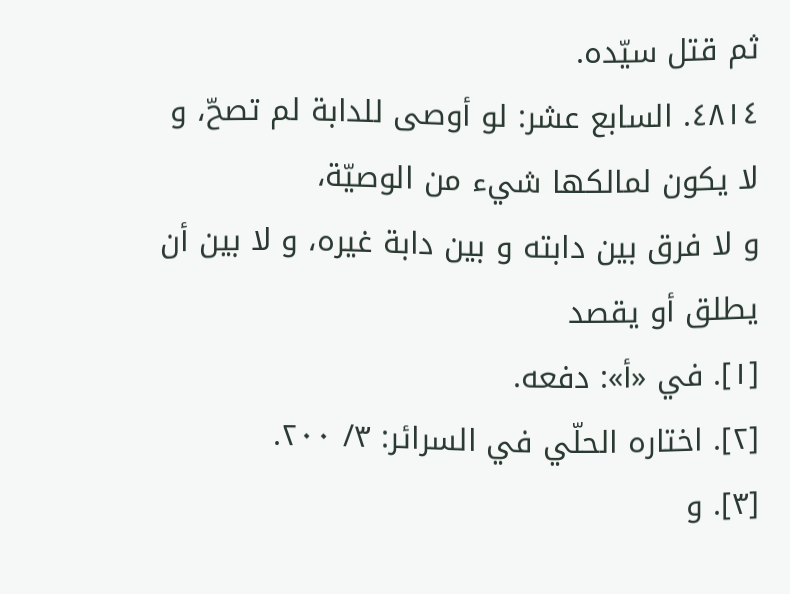ثم قتل سيّده.
٤٨١٤. السابع عشر: لو أوصى للدابة لم تصحّ، و لا يكون لمالكها شيء من الوصيّة،
و لا فرق بين دابته و بين دابة غيره، و لا بين أن يطلق أو يقصد
[١]. في «أ»: دفعه.
[٢]. اختاره الحلّي في السرائر: ٣/ ٢٠٠.
[٣]. و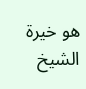هو خيرة الشيخ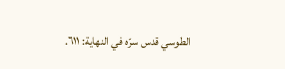الطوسي قدس سرّه في النهاية: ٦١١.